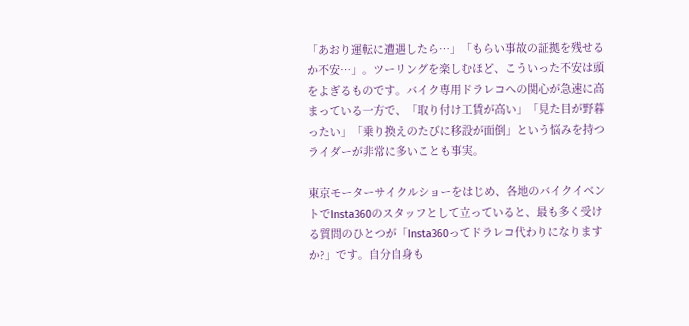「あおり運転に遭遇したら…」「もらい事故の証拠を残せるか不安…」。ツーリングを楽しむほど、こういった不安は頭をよぎるものです。バイク専用ドラレコへの関心が急速に高まっている一方で、「取り付け工賃が高い」「見た目が野暮ったい」「乗り換えのたびに移設が面倒」という悩みを持つライダーが非常に多いことも事実。

東京モーターサイクルショーをはじめ、各地のバイクイベントでInsta360のスタッフとして立っていると、最も多く受ける質問のひとつが「Insta360ってドラレコ代わりになりますか?」です。自分自身も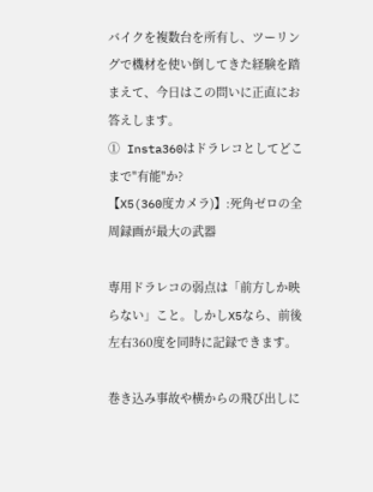バイクを複数台を所有し、ツーリングで機材を使い倒してきた経験を踏まえて、今日はこの問いに正直にお答えします。
① Insta360はドラレコとしてどこまで"有能"か?
【X5(360度カメラ)】:死角ゼロの全周録画が最大の武器

専用ドラレコの弱点は「前方しか映らない」こと。しかしX5なら、前後左右360度を同時に記録できます。

巻き込み事故や横からの飛び出しに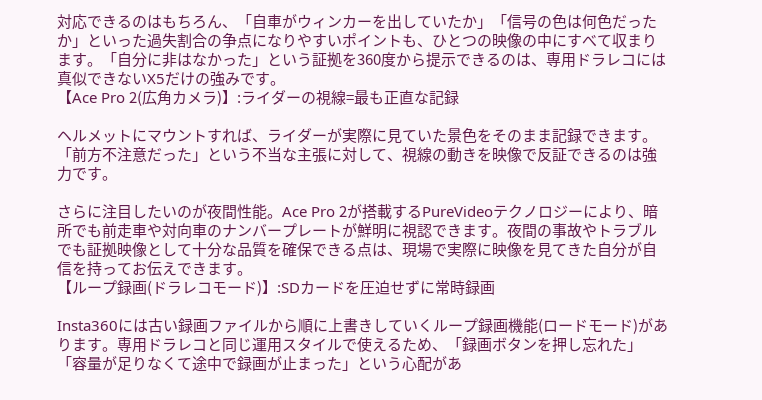対応できるのはもちろん、「自車がウィンカーを出していたか」「信号の色は何色だったか」といった過失割合の争点になりやすいポイントも、ひとつの映像の中にすべて収まります。「自分に非はなかった」という証拠を360度から提示できるのは、専用ドラレコには真似できないX5だけの強みです。
【Ace Pro 2(広角カメラ)】:ライダーの視線=最も正直な記録

ヘルメットにマウントすれば、ライダーが実際に見ていた景色をそのまま記録できます。「前方不注意だった」という不当な主張に対して、視線の動きを映像で反証できるのは強力です。

さらに注目したいのが夜間性能。Ace Pro 2が搭載するPureVideoテクノロジーにより、暗所でも前走車や対向車のナンバープレートが鮮明に視認できます。夜間の事故やトラブルでも証拠映像として十分な品質を確保できる点は、現場で実際に映像を見てきた自分が自信を持ってお伝えできます。
【ループ録画(ドラレコモード)】:SDカードを圧迫せずに常時録画

Insta360には古い録画ファイルから順に上書きしていくループ録画機能(ロードモード)があります。専用ドラレコと同じ運用スタイルで使えるため、「録画ボタンを押し忘れた」「容量が足りなくて途中で録画が止まった」という心配があ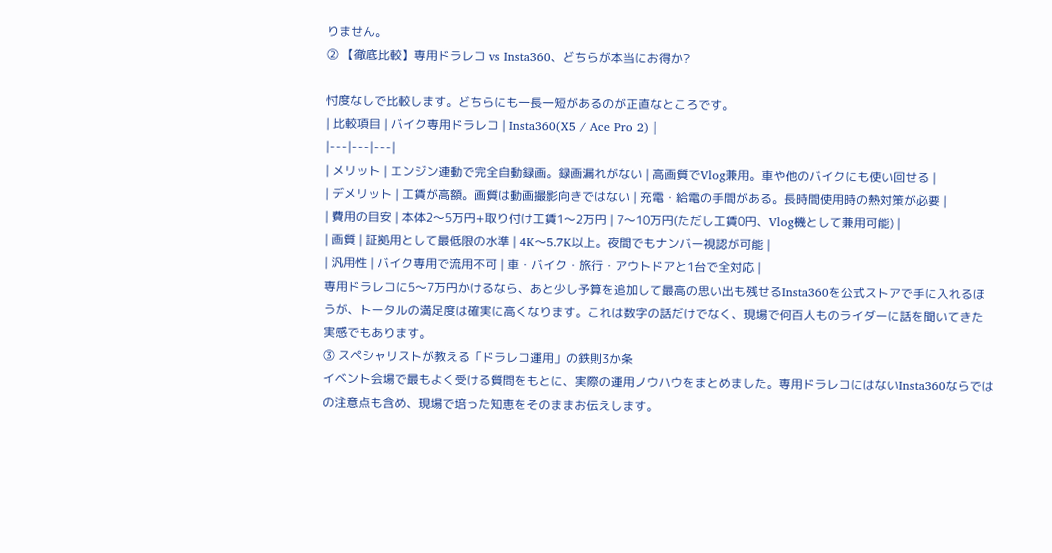りません。
② 【徹底比較】専用ドラレコ vs Insta360、どちらが本当にお得か?

忖度なしで比較します。どちらにも一長一短があるのが正直なところです。
| 比較項目 | バイク専用ドラレコ | Insta360(X5 / Ace Pro 2) |
|---|---|---|
| メリット | エンジン連動で完全自動録画。録画漏れがない | 高画質でVlog兼用。車や他のバイクにも使い回せる |
| デメリット | 工賃が高額。画質は動画撮影向きではない | 充電・給電の手間がある。長時間使用時の熱対策が必要 |
| 費用の目安 | 本体2〜5万円+取り付け工賃1〜2万円 | 7〜10万円(ただし工賃0円、Vlog機として兼用可能) |
| 画質 | 証拠用として最低限の水準 | 4K〜5.7K以上。夜間でもナンバー視認が可能 |
| 汎用性 | バイク専用で流用不可 | 車・バイク・旅行・アウトドアと1台で全対応 |
専用ドラレコに5〜7万円かけるなら、あと少し予算を追加して最高の思い出も残せるInsta360を公式ストアで手に入れるほうが、トータルの満足度は確実に高くなります。これは数字の話だけでなく、現場で何百人ものライダーに話を聞いてきた実感でもあります。
③ スペシャリストが教える「ドラレコ運用」の鉄則3か条
イベント会場で最もよく受ける質問をもとに、実際の運用ノウハウをまとめました。専用ドラレコにはないInsta360ならではの注意点も含め、現場で培った知恵をそのままお伝えします。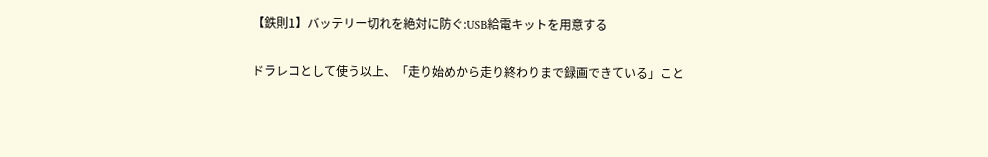【鉄則1】バッテリー切れを絶対に防ぐ:USB給電キットを用意する

ドラレコとして使う以上、「走り始めから走り終わりまで録画できている」こと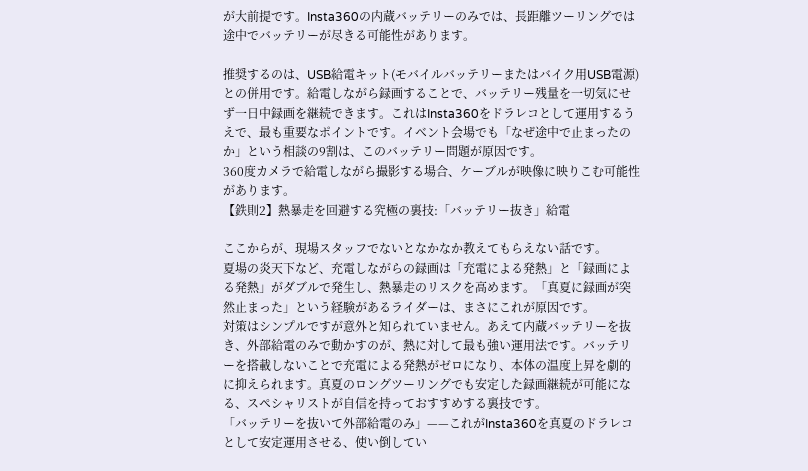が大前提です。Insta360の内蔵バッテリーのみでは、長距離ツーリングでは途中でバッテリーが尽きる可能性があります。

推奨するのは、USB給電キット(モバイルバッテリーまたはバイク用USB電源)との併用です。給電しながら録画することで、バッテリー残量を一切気にせず一日中録画を継続できます。これはInsta360をドラレコとして運用するうえで、最も重要なポイントです。イベント会場でも「なぜ途中で止まったのか」という相談の9割は、このバッテリー問題が原因です。
360度カメラで給電しながら撮影する場合、ケーブルが映像に映りこむ可能性があります。
【鉄則2】熱暴走を回避する究極の裏技:「バッテリー抜き」給電

ここからが、現場スタッフでないとなかなか教えてもらえない話です。
夏場の炎天下など、充電しながらの録画は「充電による発熱」と「録画による発熱」がダブルで発生し、熱暴走のリスクを高めます。「真夏に録画が突然止まった」という経験があるライダーは、まさにこれが原因です。
対策はシンプルですが意外と知られていません。あえて内蔵バッテリーを抜き、外部給電のみで動かすのが、熱に対して最も強い運用法です。バッテリーを搭載しないことで充電による発熱がゼロになり、本体の温度上昇を劇的に抑えられます。真夏のロングツーリングでも安定した録画継続が可能になる、スペシャリストが自信を持っておすすめする裏技です。
「バッテリーを抜いて外部給電のみ」——これがInsta360を真夏のドラレコとして安定運用させる、使い倒してい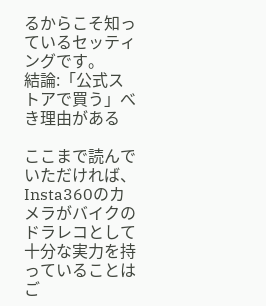るからこそ知っているセッティングです。
結論:「公式ストアで買う」べき理由がある

ここまで読んでいただければ、Insta360のカメラがバイクのドラレコとして十分な実力を持っていることはご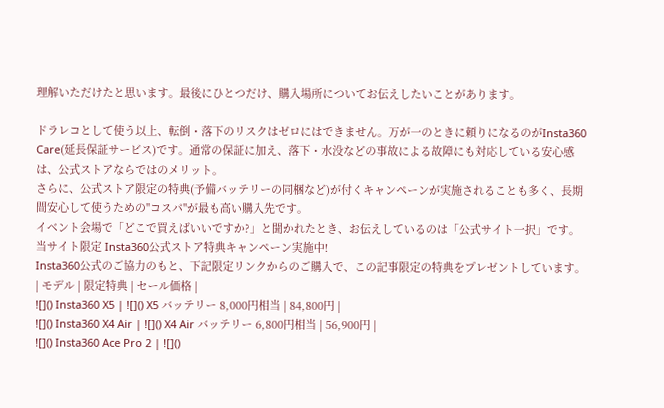理解いただけたと思います。最後にひとつだけ、購入場所についてお伝えしたいことがあります。

ドラレコとして使う以上、転倒・落下のリスクはゼロにはできません。万が一のときに頼りになるのがInsta360 Care(延長保証サービス)です。通常の保証に加え、落下・水没などの事故による故障にも対応している安心感は、公式ストアならではのメリット。
さらに、公式ストア限定の特典(予備バッテリーの同梱など)が付くキャンペーンが実施されることも多く、長期間安心して使うための"コスパ"が最も高い購入先です。
イベント会場で「どこで買えばいいですか?」と聞かれたとき、お伝えしているのは「公式サイト一択」です。
当サイト限定 Insta360公式ストア特典キャンペーン実施中!
Insta360公式のご協力のもと、下記限定リンクからのご購入で、この記事限定の特典をプレゼントしています。
| モデル | 限定特典 | セール価格 |
![]() Insta360 X5 | ![]() X5 バッテリー 8,000円相当 | 84,800円 |
![]() Insta360 X4 Air | ![]() X4 Air バッテリー 6,800円相当 | 56,900円 |
![]() Insta360 Ace Pro 2 | ![]()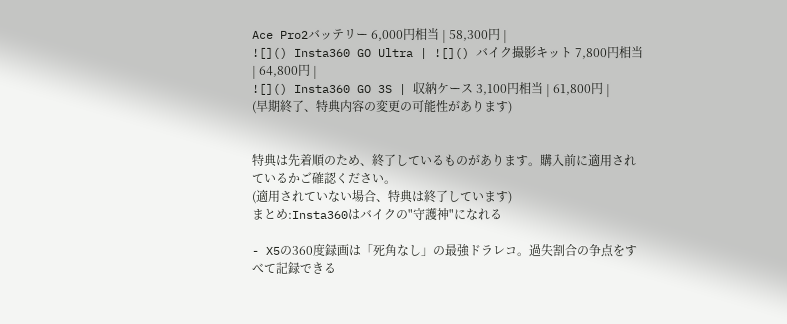Ace Pro2バッテリー 6,000円相当 | 58,300円 |
![]() Insta360 GO Ultra | ![]() バイク撮影キット 7,800円相当 | 64,800円 |
![]() Insta360 GO 3S | 収納ケース 3,100円相当 | 61,800円 |
(早期終了、特典内容の変更の可能性があります)


特典は先着順のため、終了しているものがあります。購入前に適用されているかご確認ください。
(適用されていない場合、特典は終了しています)
まとめ:Insta360はバイクの"守護神"になれる

- X5の360度録画は「死角なし」の最強ドラレコ。過失割合の争点をすべて記録できる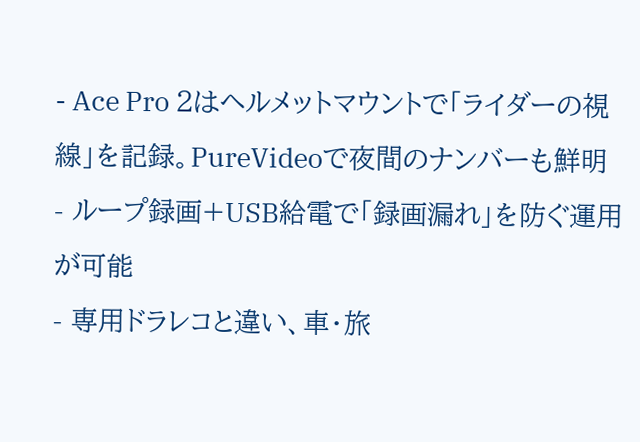- Ace Pro 2はヘルメットマウントで「ライダーの視線」を記録。PureVideoで夜間のナンバーも鮮明
- ループ録画+USB給電で「録画漏れ」を防ぐ運用が可能
- 専用ドラレコと違い、車・旅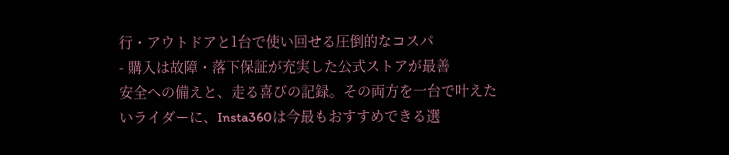行・アウトドアと1台で使い回せる圧倒的なコスパ
- 購入は故障・落下保証が充実した公式ストアが最善
安全への備えと、走る喜びの記録。その両方を一台で叶えたいライダーに、Insta360は今最もおすすめできる選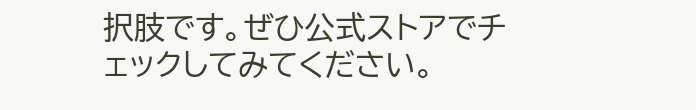択肢です。ぜひ公式ストアでチェックしてみてください。